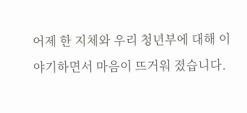어제 한 지체와 우리 청년부에 대해 이야기하면서 마음이 뜨거워 졌습니다.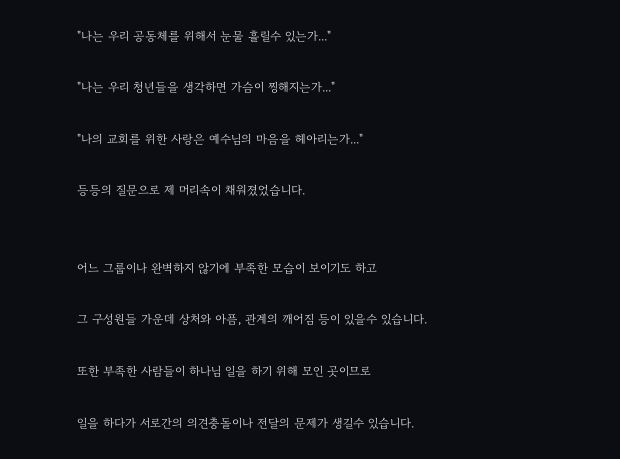"나는 우리 공동체를 위해서 눈물 흘릴수 있는가..."

"나는 우리 청년들을 생각하면 가슴이 찡해지는가..."

"나의 교회를 위한 사랑은 예수님의 마음을 헤아리는가..."

등등의 질문으로 제 머리속이 채워졌었습니다.


어느 그룹이나 완벽하지 않기에 부족한 모습이 보이기도 하고

그 구성원들 가운데 상처와 아픔, 관계의 깨어짐 등이 있을수 있습니다.

또한 부족한 사람들이 하나님 일을 하기 위해 모인 곳이므로

일을 하다가 서로간의 의견충돌이나 전달의 문제가 생길수 있습니다.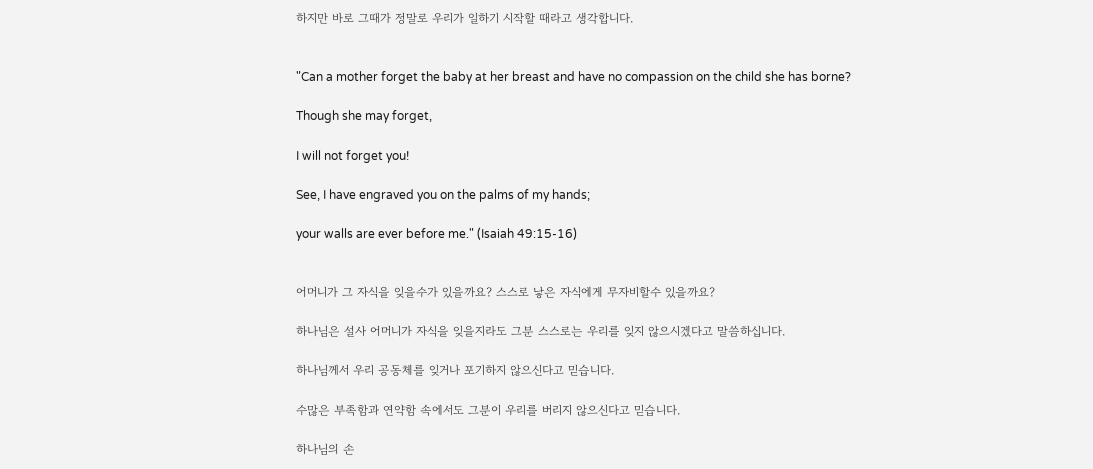하지만 바로 그때가 정말로 우리가 일하기 시작할 때라고 생각합니다.


"Can a mother forget the baby at her breast and have no compassion on the child she has borne?

Though she may forget,

I will not forget you!

See, I have engraved you on the palms of my hands;

your walls are ever before me." (Isaiah 49:15-16)


어머니가 그 자식을 잊을수가 있을까요? 스스로 낳은 자식에게 무자비할수 있을까요?

하나님은 설사 어머니가 자식을 잊을지라도 그분 스스로는 우리를 잊지 않으시겠다고 말씀하십니다.

하나님께서 우리 공동체를 잊거나 포기하지 않으신다고 믿습니다.

수많은 부족함과 연약함 속에서도 그분이 우리를 버리지 않으신다고 믿습니다.

하나님의 손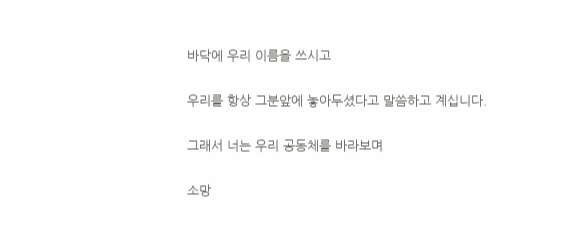바닥에 우리 이름을 쓰시고

우리를 항상 그분앞에 놓아두셨다고 말씀하고 계십니다.

그래서 너는 우리 공동체를 바라보며

소망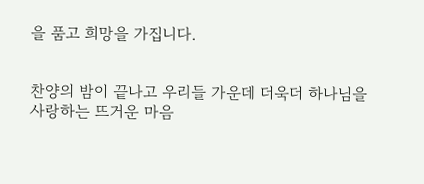을 품고 희망을 가집니다.


찬양의 밤이 끝나고 우리들 가운데 더욱더 하나님을 사랑하는 뜨거운 마음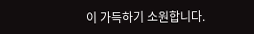이 가득하기 소원합니다.